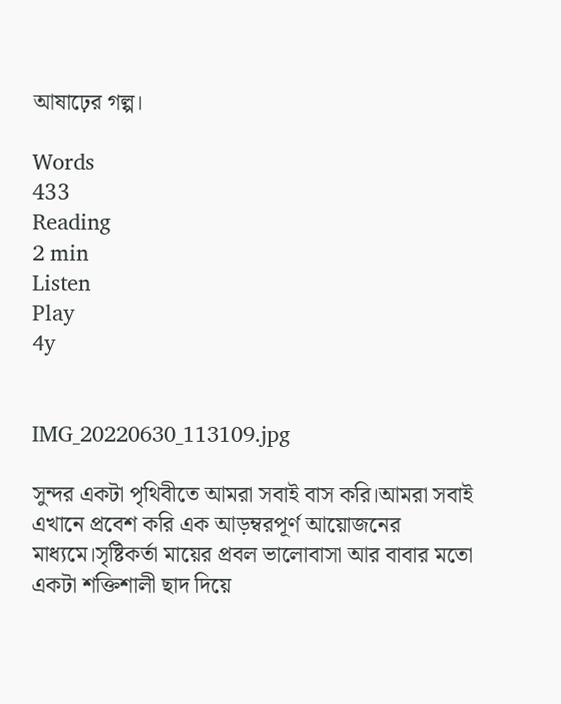আষাঢ়ের গল্প।

Words
433
Reading
2 min
Listen
Play
4y


IMG_20220630_113109.jpg

সুন্দর একটা পৃথিবীতে আমরা সবাই বাস করি।আমরা সবাই এখানে প্রবেশ করি এক আড়ম্বরপূর্ণ আয়োজনের মাধ্যমে।সৃষ্টিকর্তা মায়ের প্রবল ভালোবাসা আর বাবার মতো একটা শক্তিশালী ছাদ দিয়ে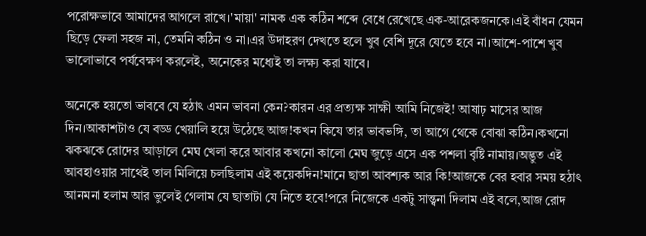পরোক্ষভাবে আমাদের আগলে রাখে।'মায়া' নামক এক কঠিন শব্দে বেধে রেখেছে এক-আরেকজনকে।এই বাঁধন যেমন ছিড়ে ফেলা সহজ না, তেমনি কঠিন ও না।এর উদাহরণ দেখতে হলে খুব বেশি দূরে যেতে হবে না।আশে-পাশে খুব ভালোভাবে পর্যবেক্ষণ করলেই, অনেকের মধ্যেই তা লক্ষ্য করা যাবে।

অনেকে হয়তো ভাববে যে হঠাৎ এমন ভাবনা কেন?কারন এর প্রত্যক্ষ সাক্ষী আমি নিজেই! আষাঢ় মাসের আজ দিন।আকাশটাও যে বড্ড খেয়ালি হয়ে উঠেছে আজ!কখন কিযে তার ভাবভঙ্গি, তা আগে থেকে বোঝা কঠিন।কখনো ঝকঝকে রোদের আড়ালে মেঘ খেলা করে আবার কখনো কালো মেঘ জুড়ে এসে এক পশলা বৃষ্টি নামায়।অদ্ভুত এই আবহাওয়ার সাথেই তাল মিলিয়ে চলছিলাম এই কয়েকদিন!মানে ছাতা আবশ্যক আর কি!আজকে বের হবার সময় হঠাৎ আনমনা হলাম আর ভুলেই গেলাম যে ছাতাটা যে নিতে হবে!পরে নিজেকে একটু সান্ত্বনা দিলাম এই বলে,আজ রোদ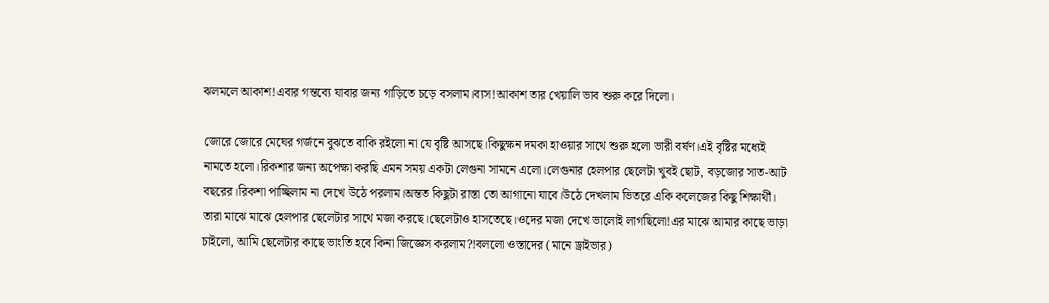ঝলমলে আকাশ!এবার গন্তব্যে যাবার জন্য গাড়িতে চড়ে বসলাম।ব্যস!আকাশ তার খেয়ালি ভাব শুরু করে দিলো।

জোরে জোরে মেঘের গর্জনে বুঝতে বাকি রইলো না যে বৃষ্টি আসছে।কিছুক্ষন দমকা হাওয়ার সাথে শুরু হলো ভারী বর্ষণ।এই বৃষ্টির মধ্যেই নামতে হলো।রিকশার জন্য অপেক্ষা করছি এমন সময় একটা লেগুনা সামনে এলো।লেগুনার হেলপার ছেলেটা খুবই ছোট, বড়জোর সাত-আট বছরের।রিকশা পাচ্ছিলাম না দেখে উঠে পরলাম।অন্তত কিছুটা রাস্তা তো আগানো যাবে।উঠে দেখলাম ভিতরে একি কলেজের কিছু শিক্ষার্থী। তারা মাঝে মাঝে হেলপার ছেলেটার সাথে মজা করছে।ছেলেটাও হাসতেছে।ওদের মজা দেখে ভালোই লাগছিলো!এর মাঝে আমার কাছে ভাড়া চাইলো, আমি ছেলেটার কাছে ভাংতি হবে কিনা জিজ্ঞেস করলাম?!বললো ওস্তাদের (মানে ড্রাইভার)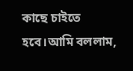কাছে চাইতে হবে।আমি বললাম,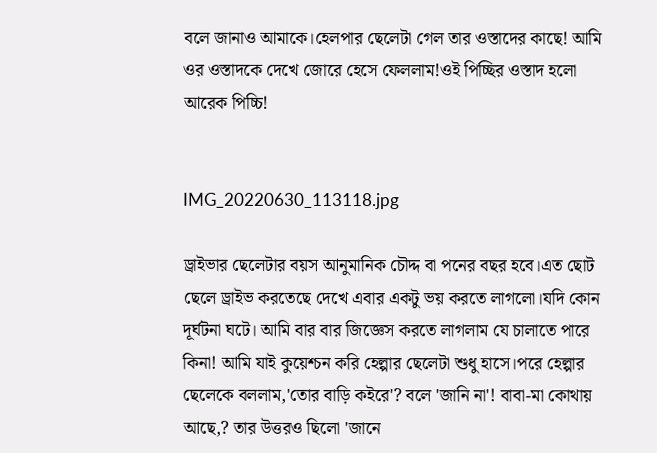বলে জানাও আমাকে।হেলপার ছেলেটা গেল তার ওস্তাদের কাছে! আমি ওর ওস্তাদকে দেখে জোরে হেসে ফেললাম!ওই পিচ্ছির ওস্তাদ হলো আরেক পিচ্চি!


IMG_20220630_113118.jpg

ড্রাইভার ছেলেটার বয়স আনুমানিক চৌদ্দ বা পনের বছর হবে।এত ছোট ছেলে ড্রাইভ করতেছে দেখে এবার একটু ভয় করতে লাগলো।যদি কোন দূর্ঘটনা ঘটে। আমি বার বার জিজ্ঞেস করতে লাগলাম যে চালাতে পারে কিনা! আমি যাই কুয়েশ্চন করি হেল্পার ছেলেটা শুধু হাসে।পরে হেল্পার ছেলেকে বললাম,'তোর বাড়ি কইরে'? বলে 'জানি না'! বাবা-মা কোথায় আছে,? তার উত্তরও ছিলো 'জানে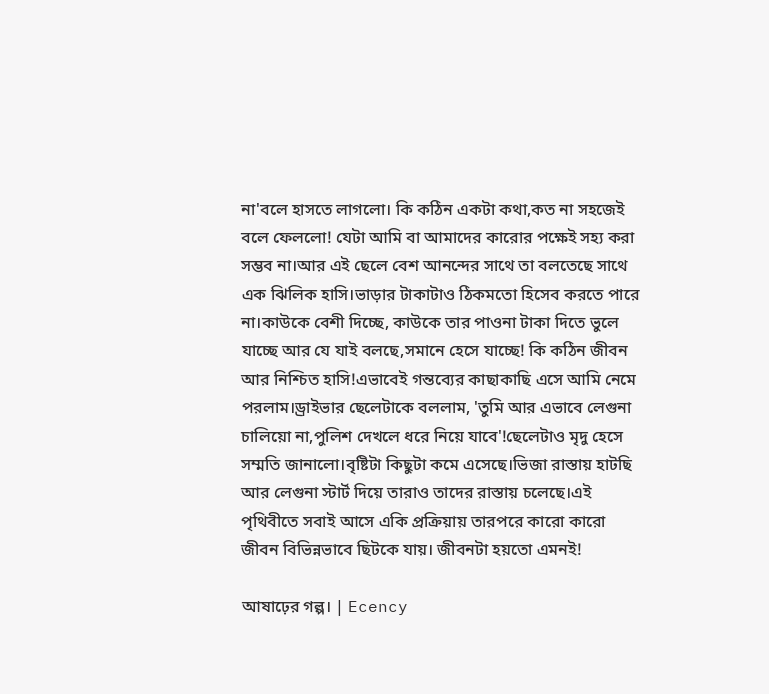না'বলে হাসতে লাগলো। কি কঠিন একটা কথা,কত না সহজেই বলে ফেললো! যেটা আমি বা আমাদের কারোর পক্ষেই সহ্য করা সম্ভব না।আর এই ছেলে বেশ আনন্দের সাথে তা বলতেছে সাথে এক ঝিলিক হাসি।ভাড়ার টাকাটাও ঠিকমতো হিসেব করতে পারে না।কাউকে বেশী দিচ্ছে, কাউকে তার পাওনা টাকা দিতে ভুলে যাচ্ছে আর যে যাই বলছে,সমানে হেসে যাচ্ছে! কি কঠিন জীবন আর নিশ্চিত হাসি!এভাবেই গন্তব্যের কাছাকাছি এসে আমি নেমে পরলাম।ড্রাইভার ছেলেটাকে বললাম, 'তুমি আর এভাবে লেগুনা চালিয়ো না,পুলিশ দেখলে ধরে নিয়ে যাবে'!ছেলেটাও মৃদু হেসে সম্মতি জানালো।বৃষ্টিটা কিছুটা কমে এসেছে।ভিজা রাস্তায় হাটছি আর লেগুনা স্টার্ট দিয়ে তারাও তাদের রাস্তায় চলেছে।এই পৃথিবীতে সবাই আসে একি প্রক্রিয়ায় তারপরে কারো কারো জীবন বিভিন্নভাবে ছিটকে যায়। জীবনটা হয়তো এমনই!

আষাঢ়ের গল্প। | Ecency